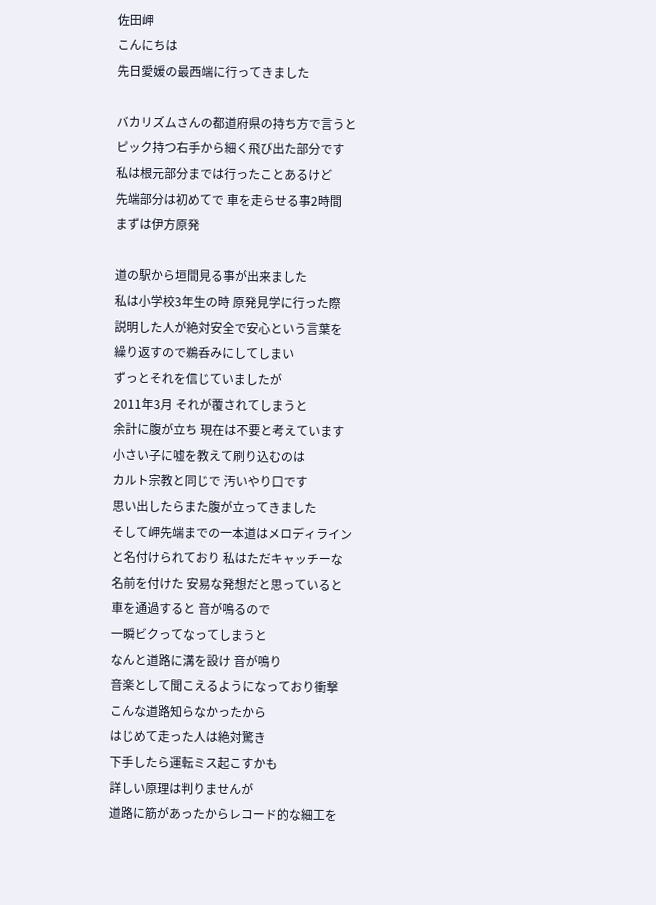佐田岬
こんにちは
先日愛媛の最西端に行ってきました

バカリズムさんの都道府県の持ち方で言うと
ピック持つ右手から細く飛び出た部分です
私は根元部分までは行ったことあるけど
先端部分は初めてで 車を走らせる事2時間
まずは伊方原発

道の駅から垣間見る事が出来ました
私は小学校3年生の時 原発見学に行った際
説明した人が絶対安全で安心という言葉を
繰り返すので鵜呑みにしてしまい
ずっとそれを信じていましたが
2011年3月 それが覆されてしまうと
余計に腹が立ち 現在は不要と考えています
小さい子に嘘を教えて刷り込むのは
カルト宗教と同じで 汚いやり口です
思い出したらまた腹が立ってきました
そして岬先端までの一本道はメロディライン
と名付けられており 私はただキャッチーな
名前を付けた 安易な発想だと思っていると
車を通過すると 音が鳴るので
一瞬ビクってなってしまうと
なんと道路に溝を設け 音が鳴り
音楽として聞こえるようになっており衝撃
こんな道路知らなかったから
はじめて走った人は絶対驚き
下手したら運転ミス起こすかも
詳しい原理は判りませんが
道路に筋があったからレコード的な細工を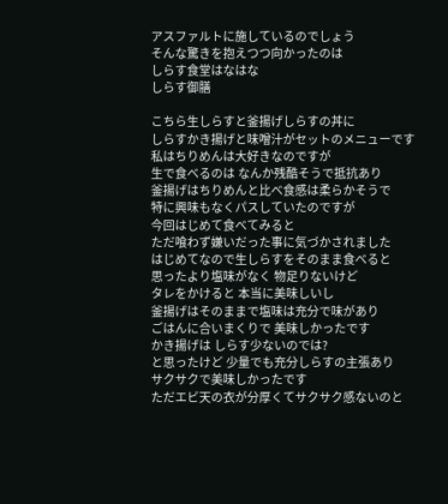アスファルトに施しているのでしょう
そんな驚きを抱えつつ向かったのは
しらす食堂はなはな
しらす御膳

こちら生しらすと釜揚げしらすの丼に
しらすかき揚げと味噌汁がセットのメニューです
私はちりめんは大好きなのですが
生で食べるのは なんか残酷そうで抵抗あり
釜揚げはちりめんと比べ食感は柔らかそうで
特に興味もなくパスしていたのですが
今回はじめて食べてみると
ただ喰わず嫌いだった事に気づかされました
はじめてなので生しらすをそのまま食べると
思ったより塩味がなく 物足りないけど
タレをかけると 本当に美味しいし
釜揚げはそのままで塩味は充分で味があり
ごはんに合いまくりで 美味しかったです
かき揚げは しらす少ないのでは?
と思ったけど 少量でも充分しらすの主張あり
サクサクで美味しかったです
ただエビ天の衣が分厚くてサクサク感ないのと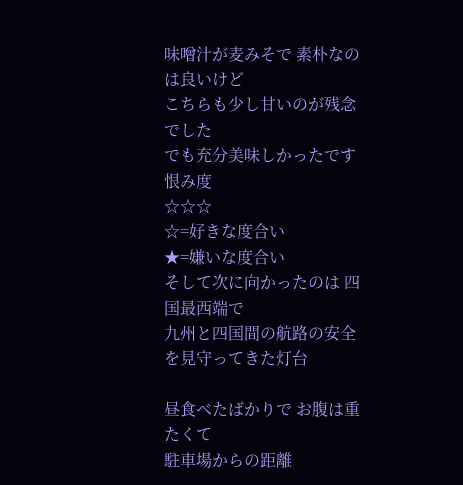味噌汁が麦みそで 素朴なのは良いけど
こちらも少し甘いのが残念でした
でも充分美味しかったです
恨み度
☆☆☆
☆=好きな度合い
★=嫌いな度合い
そして次に向かったのは 四国最西端で
九州と四国間の航路の安全を見守ってきた灯台

昼食べたばかりで お腹は重たくて
駐車場からの距離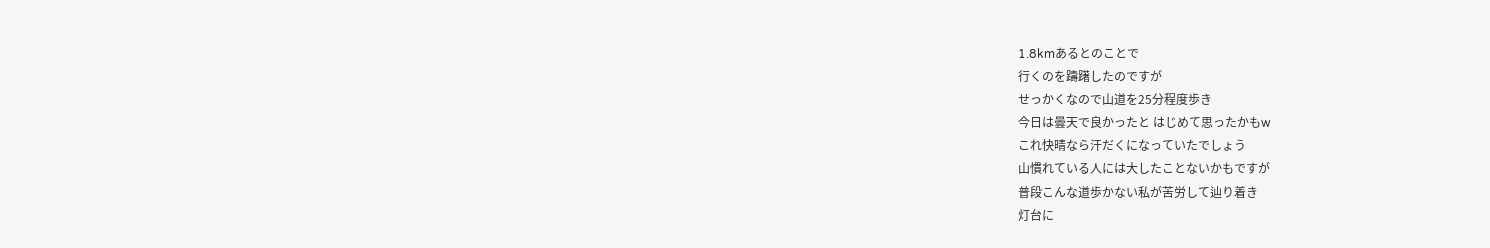1.8kmあるとのことで
行くのを躊躇したのですが
せっかくなので山道を25分程度歩き
今日は曇天で良かったと はじめて思ったかもw
これ快晴なら汗だくになっていたでしょう
山慣れている人には大したことないかもですが
普段こんな道歩かない私が苦労して辿り着き
灯台に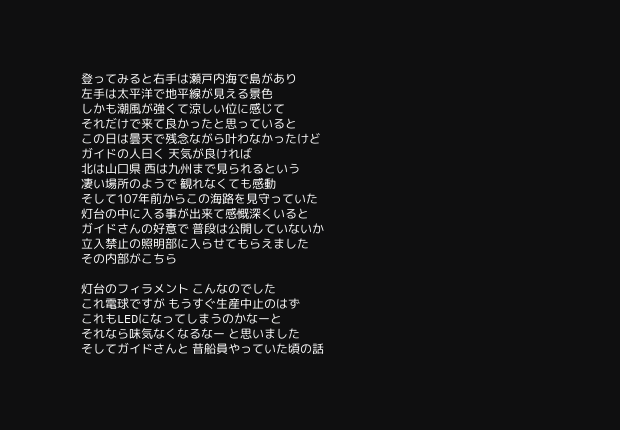登ってみると右手は瀬戸内海で島があり
左手は太平洋で地平線が見える景色
しかも潮風が強くて涼しい位に感じて
それだけで来て良かったと思っていると
この日は曇天で残念ながら叶わなかったけど
ガイドの人曰く 天気が良ければ
北は山口県 西は九州まで見られるという
凄い場所のようで 観れなくても感動
そして107年前からこの海路を見守っていた
灯台の中に入る事が出来て感慨深くいると
ガイドさんの好意で 普段は公開していないか
立入禁止の照明部に入らせてもらえました
その内部がこちら

灯台のフィラメント こんなのでした
これ電球ですが もうすぐ生産中止のはず
これもLEDになってしまうのかなーと
それなら味気なくなるなー と思いました
そしてガイドさんと 昔船員やっていた頃の話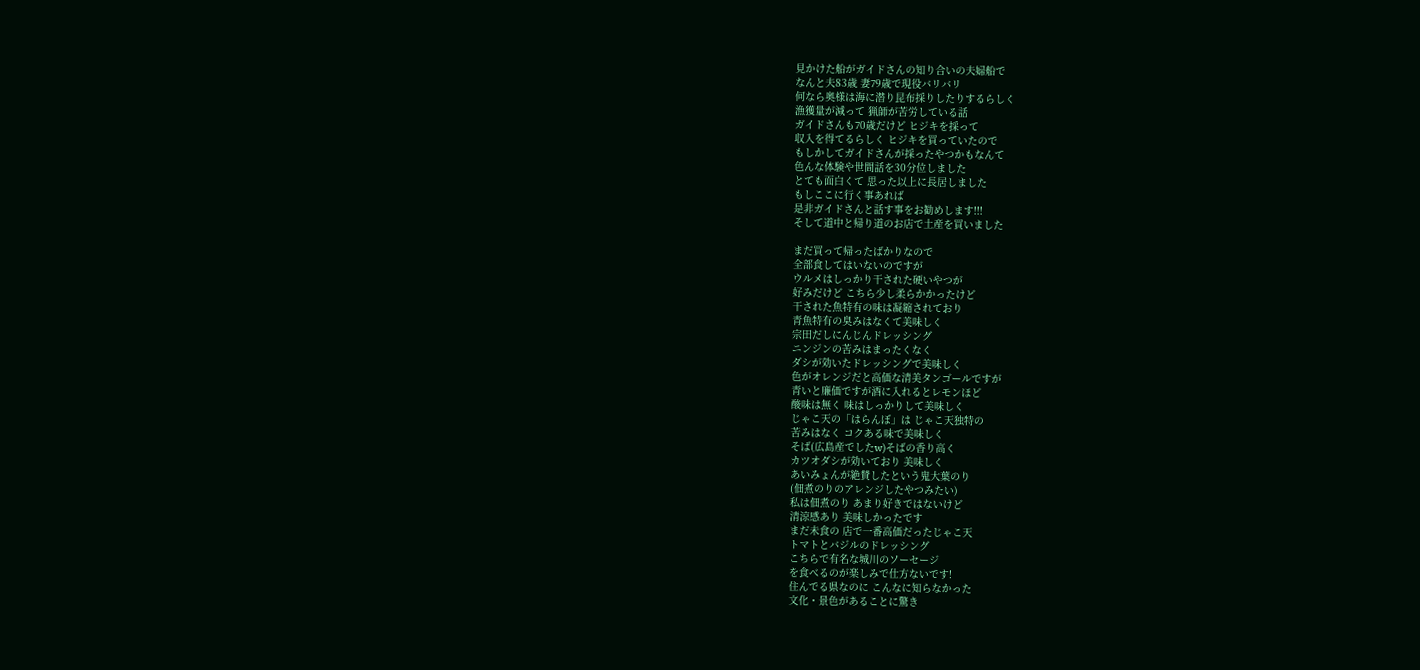見かけた船がガイドさんの知り合いの夫婦船で
なんと夫83歳 妻79歳で現役バリバリ
何なら奥様は海に潜り昆布採りしたりするらしく
漁獲量が減って 猟師が苦労している話
ガイドさんも70歳だけど ヒジキを採って
収入を得てるらしく ヒジキを買っていたので
もしかしてガイドさんが採ったやつかもなんて
色んな体験や世間話を30分位しました
とても面白くて 思った以上に長居しました
もしここに行く事あれば
是非ガイドさんと話す事をお勧めします!!!
そして道中と帰り道のお店で土産を買いました

まだ買って帰ったばかりなので
全部食してはいないのですが
ウルメはしっかり干された硬いやつが
好みだけど こちら少し柔らかかったけど
干された魚特有の味は凝縮されており
青魚特有の臭みはなくて美味しく
宗田だしにんじんドレッシング
ニンジンの苦みはまったくなく
ダシが効いたドレッシングで美味しく
色がオレンジだと高価な清美タンゴールですが
青いと廉価ですが酒に入れるとレモンほど
酸味は無く 味はしっかりして美味しく
じゃこ天の「はらんぼ」は じゃこ天独特の
苦みはなく コクある味で美味しく
そば(広島産でしたw)そばの香り高く
カツオダシが効いており 美味しく
あいみょんが絶賛したという鬼大葉のり
(佃煮のりのアレンジしたやつみたい)
私は佃煮のり あまり好きではないけど
清涼感あり 美味しかったです
まだ未食の 店で一番高価だったじゃこ天
トマトとバジルのドレッシング
こちらで有名な城川のソーセージ
を食べるのが楽しみで仕方ないです!
住んでる県なのに こんなに知らなかった
文化・景色があることに驚き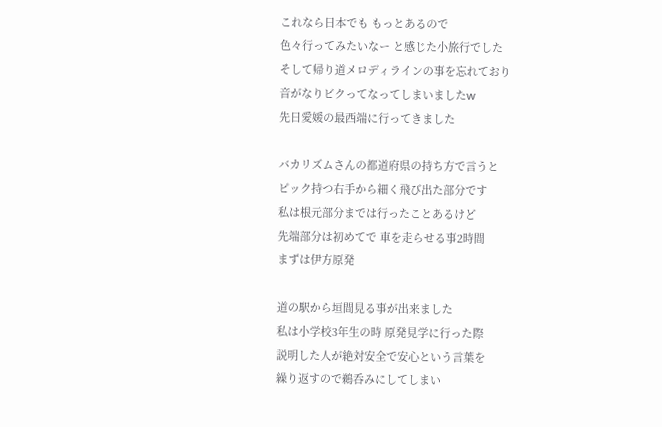これなら日本でも もっとあるので
色々行ってみたいなー と感じた小旅行でした
そして帰り道メロディラインの事を忘れており
音がなりビクってなってしまいましたw
先日愛媛の最西端に行ってきました

バカリズムさんの都道府県の持ち方で言うと
ピック持つ右手から細く飛び出た部分です
私は根元部分までは行ったことあるけど
先端部分は初めてで 車を走らせる事2時間
まずは伊方原発

道の駅から垣間見る事が出来ました
私は小学校3年生の時 原発見学に行った際
説明した人が絶対安全で安心という言葉を
繰り返すので鵜呑みにしてしまい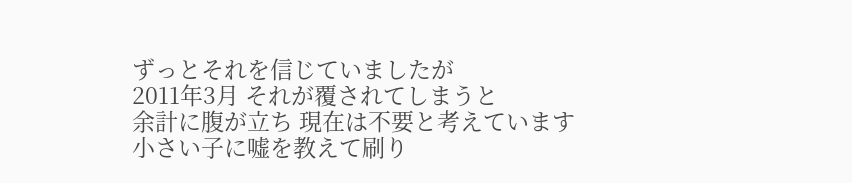ずっとそれを信じていましたが
2011年3月 それが覆されてしまうと
余計に腹が立ち 現在は不要と考えています
小さい子に嘘を教えて刷り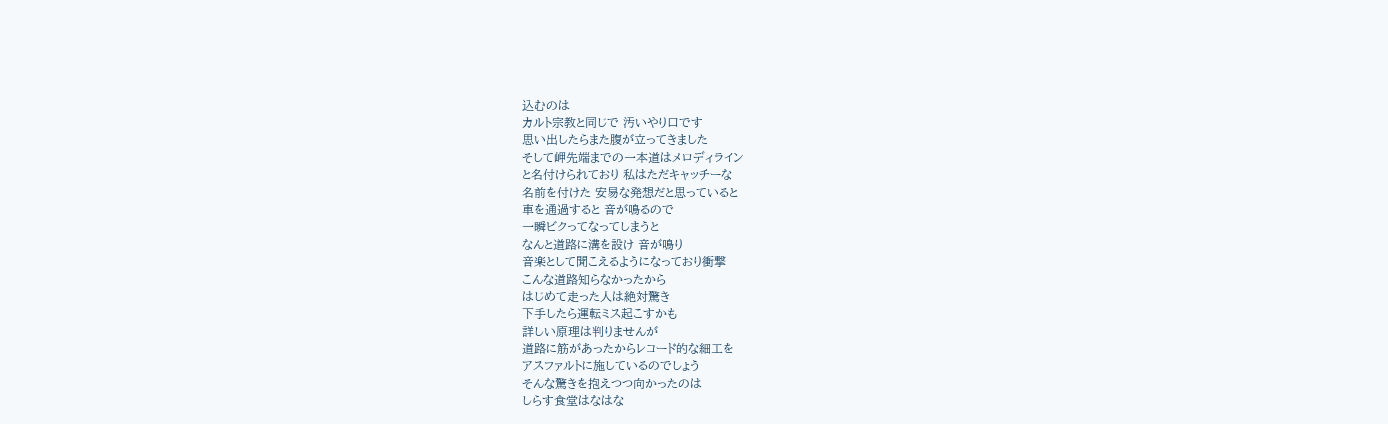込むのは
カルト宗教と同じで 汚いやり口です
思い出したらまた腹が立ってきました
そして岬先端までの一本道はメロディライン
と名付けられており 私はただキャッチーな
名前を付けた 安易な発想だと思っていると
車を通過すると 音が鳴るので
一瞬ビクってなってしまうと
なんと道路に溝を設け 音が鳴り
音楽として聞こえるようになっており衝撃
こんな道路知らなかったから
はじめて走った人は絶対驚き
下手したら運転ミス起こすかも
詳しい原理は判りませんが
道路に筋があったからレコード的な細工を
アスファルトに施しているのでしょう
そんな驚きを抱えつつ向かったのは
しらす食堂はなはな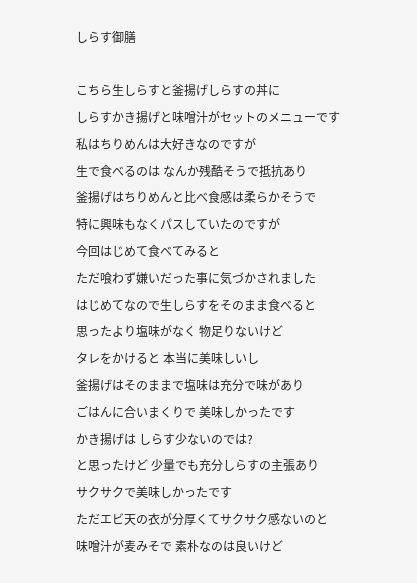しらす御膳

こちら生しらすと釜揚げしらすの丼に
しらすかき揚げと味噌汁がセットのメニューです
私はちりめんは大好きなのですが
生で食べるのは なんか残酷そうで抵抗あり
釜揚げはちりめんと比べ食感は柔らかそうで
特に興味もなくパスしていたのですが
今回はじめて食べてみると
ただ喰わず嫌いだった事に気づかされました
はじめてなので生しらすをそのまま食べると
思ったより塩味がなく 物足りないけど
タレをかけると 本当に美味しいし
釜揚げはそのままで塩味は充分で味があり
ごはんに合いまくりで 美味しかったです
かき揚げは しらす少ないのでは?
と思ったけど 少量でも充分しらすの主張あり
サクサクで美味しかったです
ただエビ天の衣が分厚くてサクサク感ないのと
味噌汁が麦みそで 素朴なのは良いけど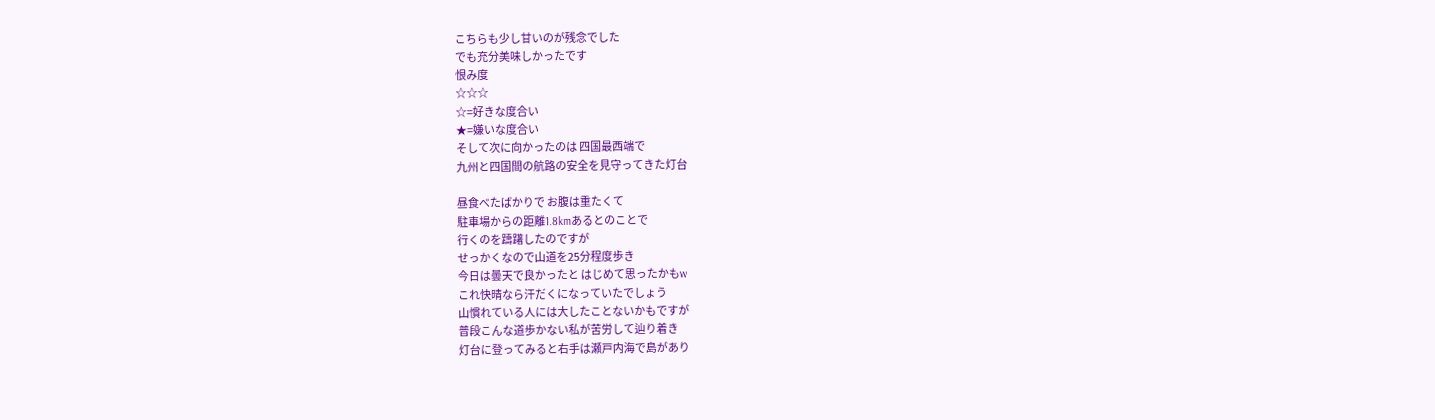こちらも少し甘いのが残念でした
でも充分美味しかったです
恨み度
☆☆☆
☆=好きな度合い
★=嫌いな度合い
そして次に向かったのは 四国最西端で
九州と四国間の航路の安全を見守ってきた灯台

昼食べたばかりで お腹は重たくて
駐車場からの距離1.8kmあるとのことで
行くのを躊躇したのですが
せっかくなので山道を25分程度歩き
今日は曇天で良かったと はじめて思ったかもw
これ快晴なら汗だくになっていたでしょう
山慣れている人には大したことないかもですが
普段こんな道歩かない私が苦労して辿り着き
灯台に登ってみると右手は瀬戸内海で島があり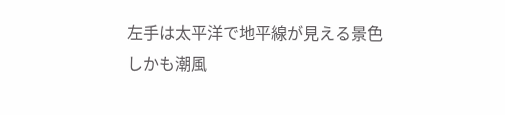左手は太平洋で地平線が見える景色
しかも潮風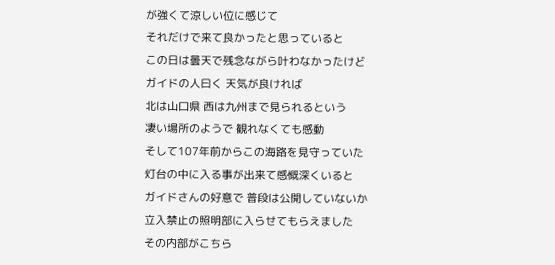が強くて涼しい位に感じて
それだけで来て良かったと思っていると
この日は曇天で残念ながら叶わなかったけど
ガイドの人曰く 天気が良ければ
北は山口県 西は九州まで見られるという
凄い場所のようで 観れなくても感動
そして107年前からこの海路を見守っていた
灯台の中に入る事が出来て感慨深くいると
ガイドさんの好意で 普段は公開していないか
立入禁止の照明部に入らせてもらえました
その内部がこちら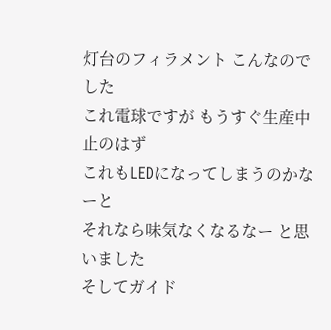灯台のフィラメント こんなのでした
これ電球ですが もうすぐ生産中止のはず
これもLEDになってしまうのかなーと
それなら味気なくなるなー と思いました
そしてガイド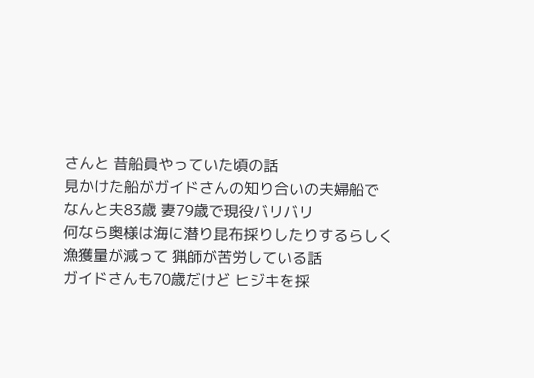さんと 昔船員やっていた頃の話
見かけた船がガイドさんの知り合いの夫婦船で
なんと夫83歳 妻79歳で現役バリバリ
何なら奥様は海に潜り昆布採りしたりするらしく
漁獲量が減って 猟師が苦労している話
ガイドさんも70歳だけど ヒジキを採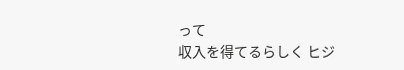って
収入を得てるらしく ヒジ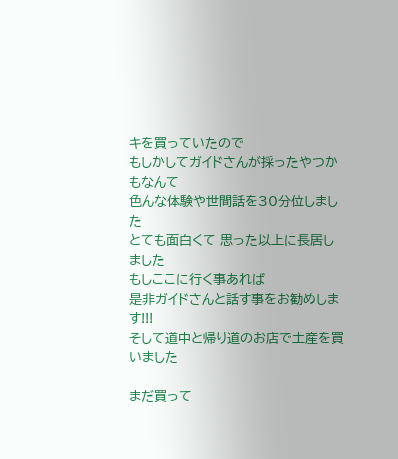キを買っていたので
もしかしてガイドさんが採ったやつかもなんて
色んな体験や世間話を30分位しました
とても面白くて 思った以上に長居しました
もしここに行く事あれば
是非ガイドさんと話す事をお勧めします!!!
そして道中と帰り道のお店で土産を買いました

まだ買って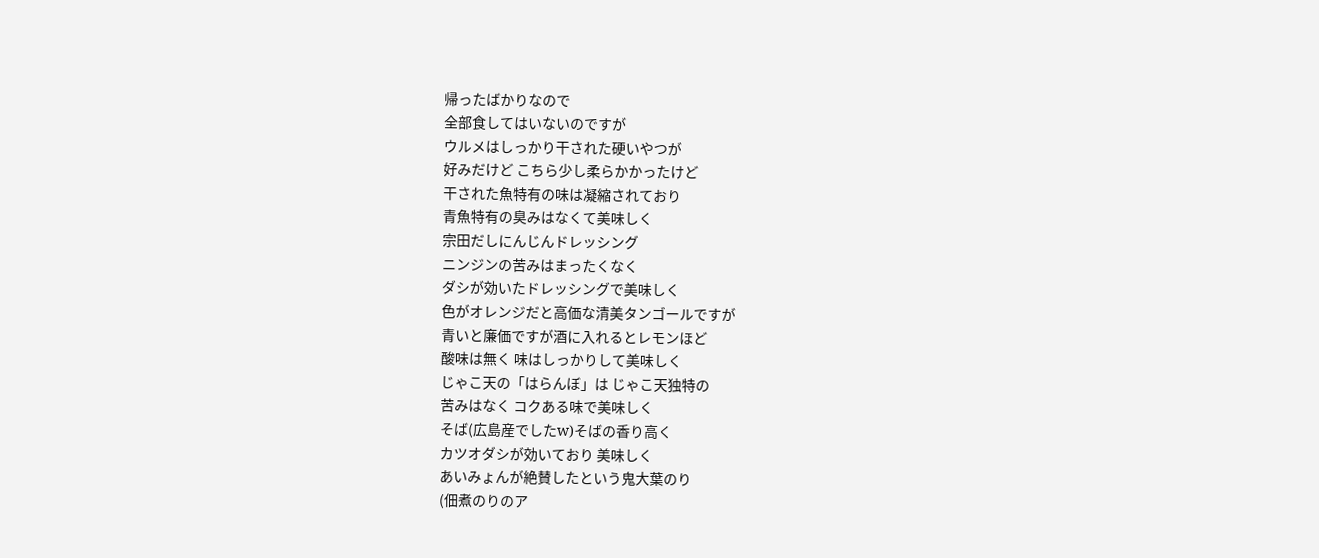帰ったばかりなので
全部食してはいないのですが
ウルメはしっかり干された硬いやつが
好みだけど こちら少し柔らかかったけど
干された魚特有の味は凝縮されており
青魚特有の臭みはなくて美味しく
宗田だしにんじんドレッシング
ニンジンの苦みはまったくなく
ダシが効いたドレッシングで美味しく
色がオレンジだと高価な清美タンゴールですが
青いと廉価ですが酒に入れるとレモンほど
酸味は無く 味はしっかりして美味しく
じゃこ天の「はらんぼ」は じゃこ天独特の
苦みはなく コクある味で美味しく
そば(広島産でしたw)そばの香り高く
カツオダシが効いており 美味しく
あいみょんが絶賛したという鬼大葉のり
(佃煮のりのア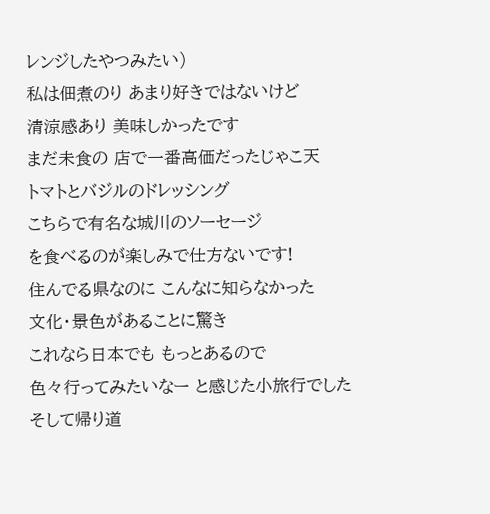レンジしたやつみたい)
私は佃煮のり あまり好きではないけど
清涼感あり 美味しかったです
まだ未食の 店で一番高価だったじゃこ天
トマトとバジルのドレッシング
こちらで有名な城川のソーセージ
を食べるのが楽しみで仕方ないです!
住んでる県なのに こんなに知らなかった
文化・景色があることに驚き
これなら日本でも もっとあるので
色々行ってみたいなー と感じた小旅行でした
そして帰り道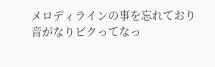メロディラインの事を忘れており
音がなりビクってなっ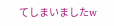てしまいましたw